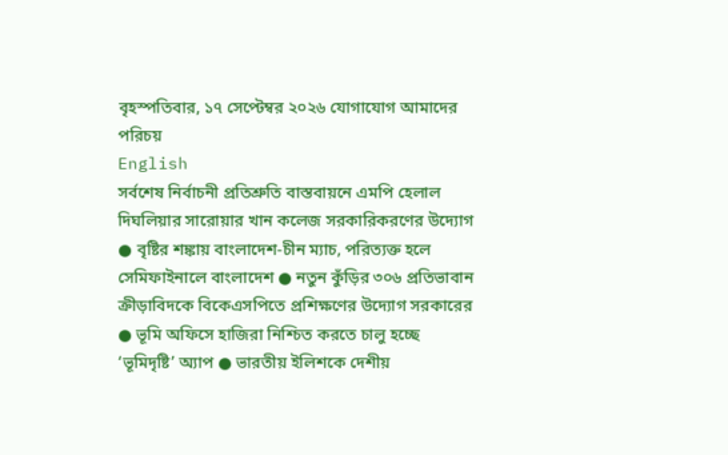বৃহস্পতিবার, ১৭ সেপ্টেম্বর ২০২৬ যোগাযোগ আমাদের পরিচয়
English
সর্বশেষ নির্বাচনী প্রতিশ্রুতি বাস্তবায়নে এমপি হেলাল দিঘলিয়ার সারোয়ার খান কলেজ সরকারিকরণের উদ্যোগ ● বৃষ্টির শঙ্কায় বাংলাদেশ-চীন ম্যাচ, পরিত্যক্ত হলে সেমিফাইনালে বাংলাদেশ ● নতুন কুঁড়ির ৩০৬ প্রতিভাবান ক্রীড়াবিদকে বিকেএসপিতে প্রশিক্ষণের উদ্যোগ সরকারের ● ভূমি অফিসে হাজিরা নিশ্চিত করতে চালু হচ্ছে ‘ভূমিদৃষ্টি’ অ্যাপ ● ভারতীয় ইলিশকে দেশীয়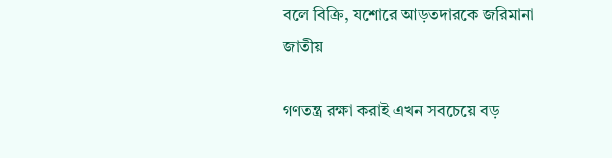বলে বিক্রি, যশোরে আড়তদারকে জরিমানা
জাতীয়

গণতন্ত্র রক্ষা করাই এখন সবচেয়ে বড়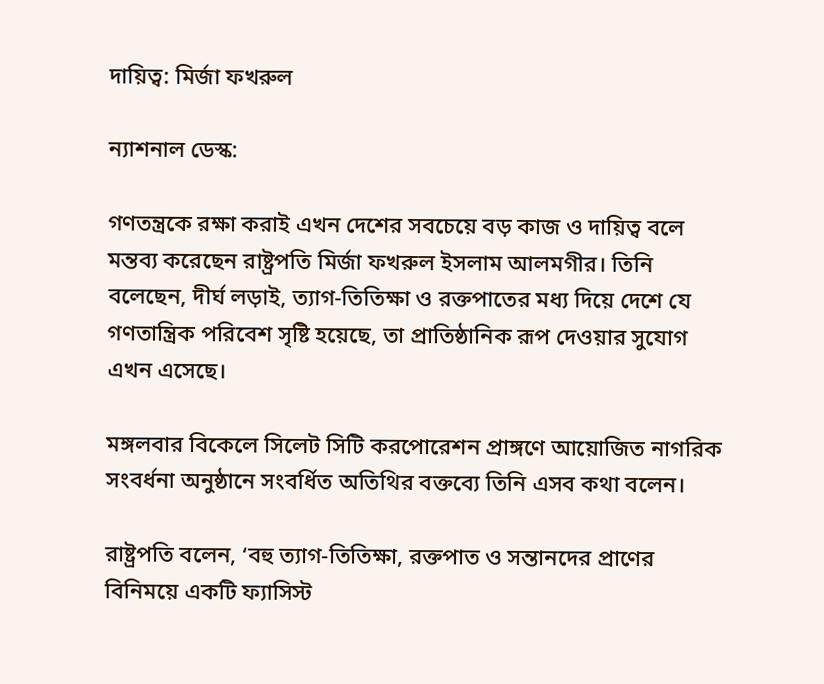দায়িত্ব: মির্জা ফখরুল

ন্যাশনাল ডেস্ক:

গণতন্ত্রকে রক্ষা করাই এখন দেশের সবচেয়ে বড় কাজ ও দায়িত্ব বলে মন্তব্য করেছেন রাষ্ট্রপতি মির্জা ফখরুল ইসলাম আলমগীর। তিনি বলেছেন, দীর্ঘ লড়াই, ত্যাগ-তিতিক্ষা ও রক্তপাতের মধ্য দিয়ে দেশে যে গণতান্ত্রিক পরিবেশ সৃষ্টি হয়েছে, তা প্রাতিষ্ঠানিক রূপ দেওয়ার সুযোগ এখন এসেছে।

মঙ্গলবার বিকেলে সিলেট সিটি করপোরেশন প্রাঙ্গণে আয়োজিত নাগরিক সংবর্ধনা অনুষ্ঠানে সংবর্ধিত অতিথির বক্তব্যে তিনি এসব কথা বলেন।

রাষ্ট্রপতি বলেন, ‘বহু ত্যাগ-তিতিক্ষা, রক্তপাত ও সন্তানদের প্রাণের বিনিময়ে একটি ফ্যাসিস্ট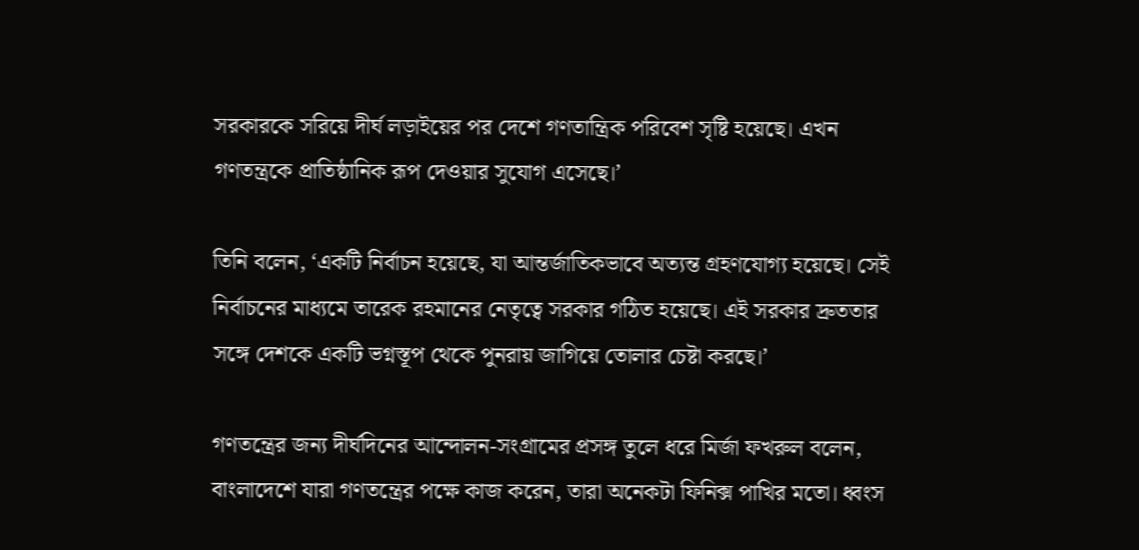সরকারকে সরিয়ে দীর্ঘ লড়াইয়ের পর দেশে গণতান্ত্রিক পরিবেশ সৃষ্টি হয়েছে। এখন গণতন্ত্রকে প্রাতিষ্ঠানিক রূপ দেওয়ার সুযোগ এসেছে।’

তিনি বলেন, ‘একটি নির্বাচন হয়েছে, যা আন্তর্জাতিকভাবে অত্যন্ত গ্রহণযোগ্য হয়েছে। সেই নির্বাচনের মাধ্যমে তারেক রহমানের নেতৃত্বে সরকার গঠিত হয়েছে। এই সরকার দ্রুততার সঙ্গে দেশকে একটি ভগ্নস্তূপ থেকে পুনরায় জাগিয়ে তোলার চেষ্টা করছে।’

গণতন্ত্রের জন্য দীর্ঘদিনের আন্দোলন-সংগ্রামের প্রসঙ্গ তুলে ধরে মির্জা ফখরুল বলেন, বাংলাদেশে যারা গণতন্ত্রের পক্ষে কাজ করেন, তারা অনেকটা ফিনিক্স পাখির মতো। ধ্বংস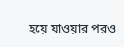হয়ে যাওয়ার পরও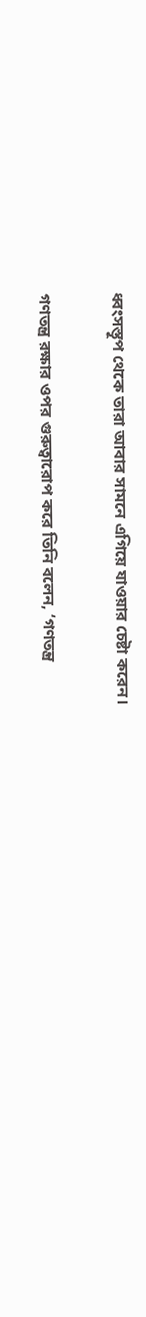ধ্বংসস্তূপ থেকে তারা আবার সামনে এগিয়ে যাওয়ার চেষ্টা করেন।

গণতন্ত্র রক্ষার ওপর গুরুত্বারোপ করে তিনি বলেন, ‘গণতন্ত্র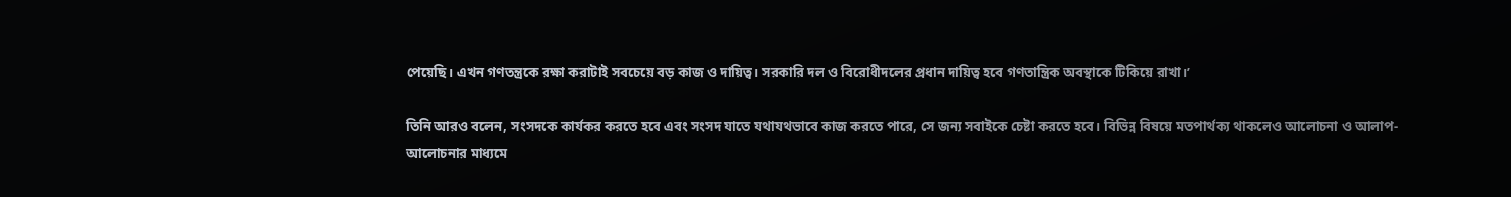পেয়েছি। এখন গণতন্ত্রকে রক্ষা করাটাই সবচেয়ে বড় কাজ ও দায়িত্ব। সরকারি দল ও বিরোধীদলের প্রধান দায়িত্ব হবে গণতান্ত্রিক অবস্থাকে টিকিয়ে রাখা।’

তিনি আরও বলেন, সংসদকে কার্যকর করতে হবে এবং সংসদ যাতে যথাযথভাবে কাজ করতে পারে, সে জন্য সবাইকে চেষ্টা করতে হবে। বিভিন্ন বিষয়ে মতপার্থক্য থাকলেও আলোচনা ও আলাপ-আলোচনার মাধ্যমে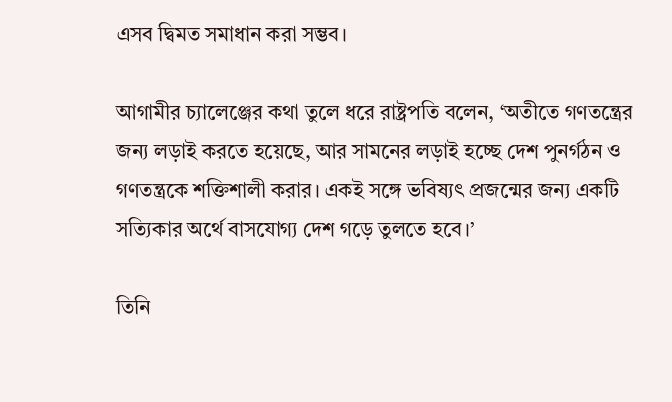এসব দ্বিমত সমাধান করা সম্ভব।

আগামীর চ্যালেঞ্জের কথা তুলে ধরে রাষ্ট্রপতি বলেন, ‘অতীতে গণতন্ত্রের জন্য লড়াই করতে হয়েছে, আর সামনের লড়াই হচ্ছে দেশ পুনর্গঠন ও গণতন্ত্রকে শক্তিশালী করার। একই সঙ্গে ভবিষ্যৎ প্রজন্মের জন্য একটি সত্যিকার অর্থে বাসযোগ্য দেশ গড়ে তুলতে হবে।’

তিনি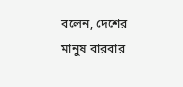বলেন, দেশের মানুষ বারবার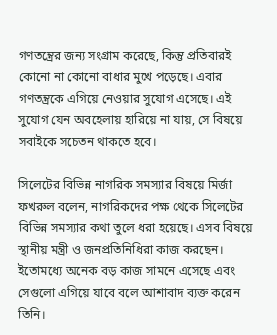গণতন্ত্রের জন্য সংগ্রাম করেছে, কিন্তু প্রতিবারই কোনো না কোনো বাধার মুখে পড়েছে। এবার গণতন্ত্রকে এগিয়ে নেওয়ার সুযোগ এসেছে। এই সুযোগ যেন অবহেলায় হারিয়ে না যায়, সে বিষয়ে সবাইকে সচেতন থাকতে হবে।

সিলেটের বিভিন্ন নাগরিক সমস্যার বিষয়ে মির্জা ফখরুল বলেন, নাগরিকদের পক্ষ থেকে সিলেটের বিভিন্ন সমস্যার কথা তুলে ধরা হয়েছে। এসব বিষয়ে স্থানীয় মন্ত্রী ও জনপ্রতিনিধিরা কাজ করছেন। ইতোমধ্যে অনেক বড় কাজ সামনে এসেছে এবং সেগুলো এগিয়ে যাবে বলে আশাবাদ ব্যক্ত করেন তিনি।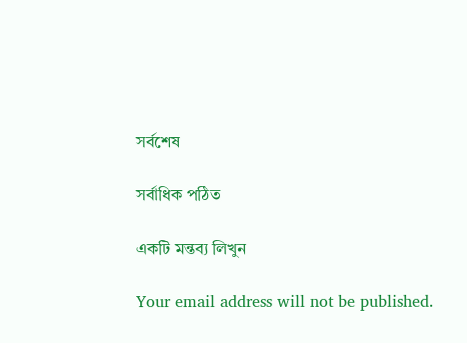সর্বশেষ

সর্বাধিক পঠিত

একটি মন্তব্য লিখুন

Your email address will not be published.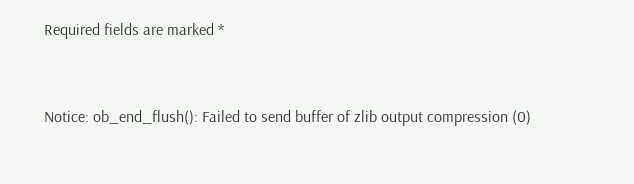Required fields are marked *


Notice: ob_end_flush(): Failed to send buffer of zlib output compression (0)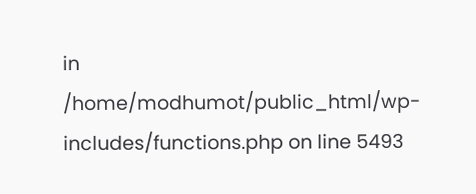in /home/modhumot/public_html/wp-includes/functions.php on line 5493